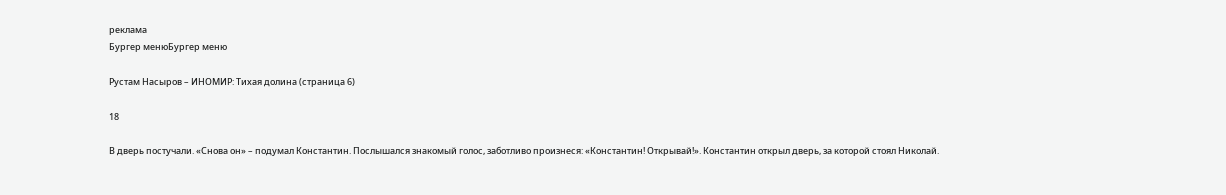реклама
Бургер менюБургер меню

Рустам Насыров – ИНОМИР: Тихая долина (страница 6)

18

В дверь постучали. «Снова он» – подумал Константин. Послышался знакомый голос, заботливо произнеся: «Константин! Открывай!». Константин открыл дверь, за которой стоял Николай.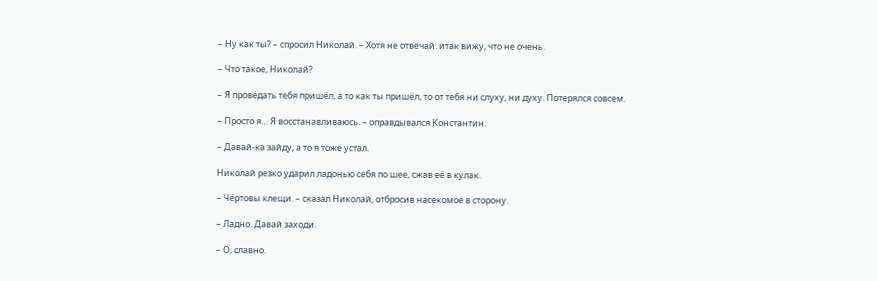– Ну как ты? – спросил Николай. – Хотя не отвечай: итак вижу, что не очень.

– Что такое, Николай?

– Я проведать тебя пришёл, а то как ты пришёл, то от тебя ни слуху, ни духу. Потерялся совсем.

– Просто я… Я восстанавливаюсь. – оправдывался Константин.

– Давай-ка зайду, а то я тоже устал.

Николай резко ударил ладонью себя по шее, сжав её в кулак.

– Чёртовы клещи. – сказал Николай, отбросив насекомое в сторону.

– Ладно. Давай заходи.

– О, славно.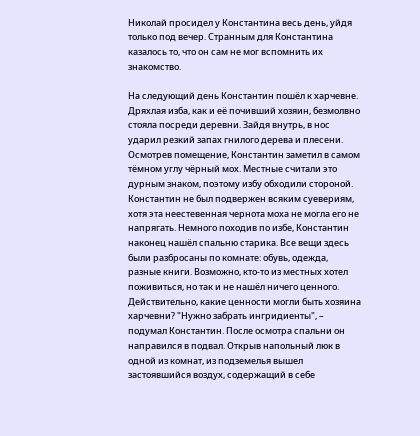Николай просидел у Константина весь день, уйдя только под вечер. Странным для Константина казалось то, что он сам не мог вспомнить их знакомство.

На следующий день Константин пошёл к харчевне. Дряхлая изба, как и её почивший хозяин, безмолвно стояла посреди деревни. Зайдя внутрь, в нос ударил резкий запах гнилого дерева и плесени. Осмотрев помещение, Константин заметил в самом тёмном углу чёрный мох. Местные считали это дурным знаком, поэтому избу обходили стороной. Константин не был подвержен всяким суевериям, хотя эта неестевенная чернота моха не могла его не напрягать. Немного походив по избе, Константин наконец нашёл спальню старика. Все вещи здесь были разбросаны по комнате: обувь, одежда, разные книги. Возможно, кто-то из местных хотел поживиться, но так и не нашёл ничего ценного. Действительно, какие ценности могли быть хозяина харчевни? "Нужно забрать ингридиенты", – подумал Константин. После осмотра спальни он направился в подвал. Открыв напольный люк в одной из комнат, из подземелья вышел застоявшийся воздух, содержащий в себе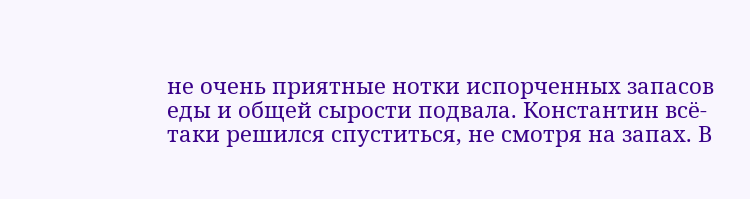не очень приятные нотки испорченных запасов еды и общей сырости подвала. Константин всё-таки решился спуститься, не смотря на запах. В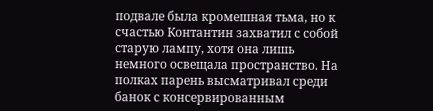подвале была кромешная тьма, но к счастью Контантин захватил с собой старую лампу, хотя она лишь немного освещала пространство. На полках парень высматривал среди банок с консервированным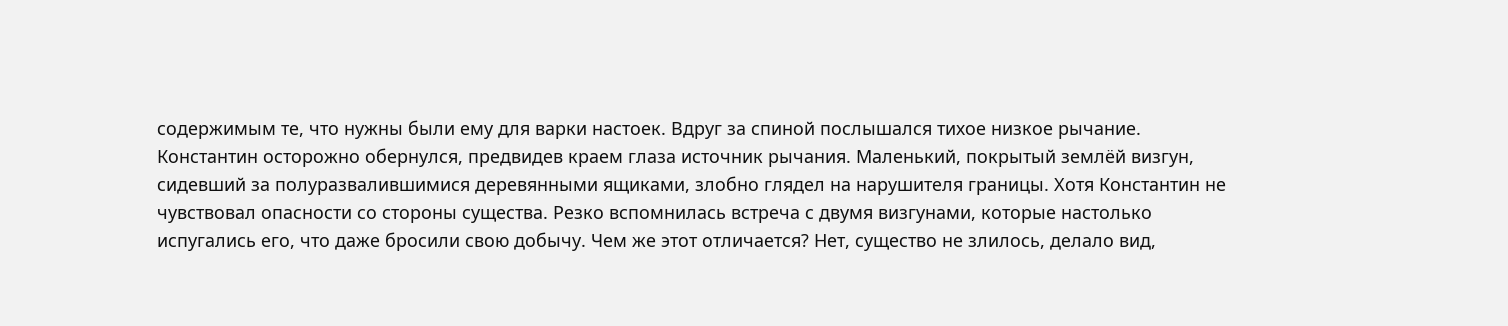содержимым те, что нужны были ему для варки настоек. Вдруг за спиной послышался тихое низкое рычание. Константин осторожно обернулся, предвидев краем глаза источник рычания. Маленький, покрытый землёй визгун, сидевший за полуразвалившимися деревянными ящиками, злобно глядел на нарушителя границы. Хотя Константин не чувствовал опасности со стороны существа. Резко вспомнилась встреча с двумя визгунами, которые настолько испугались его, что даже бросили свою добычу. Чем же этот отличается? Нет, существо не злилось, делало вид,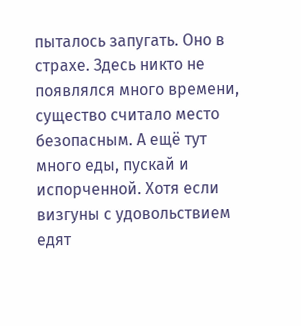пыталось запугать. Оно в страхе. Здесь никто не появлялся много времени, существо считало место безопасным. А ещё тут много еды, пускай и испорченной. Хотя если визгуны с удовольствием едят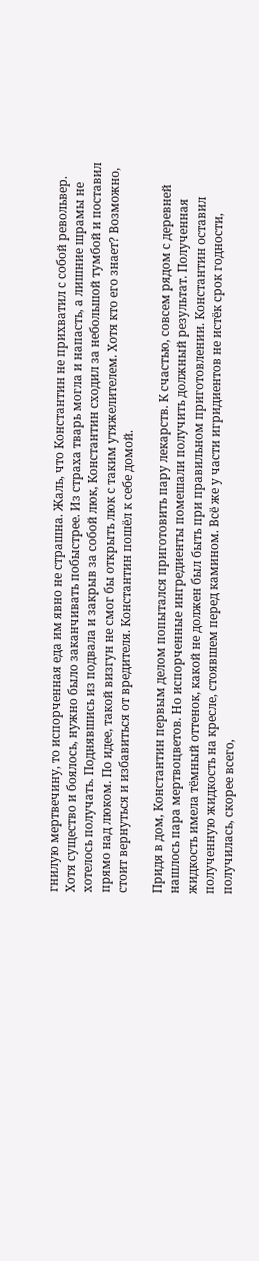гнилую мертвечину, то испорченная еда им явно не страшна. Жаль, что Константин не прихватил с собой револьвер. Хотя существо и боялось, нужно было заканчивать побыстрее. Из страха тварь могла и напасть, а лишние шрамы не хотелось получать. Поднявшись из подвала и закрыв за собой люк, Константин сходил за небольшой тумбой и поставил прямо над люком. По идее, такой визгун не смог бы открыть люк с таким утяжелителем. Хотя кто его знает? Возможно, стоит вернуться и избавиться от вредителя. Константин пошёл к себе домой.

Придя в дом, Константин первым делом попытался приготовить пару лекарств. К счастью, совсем рядом с деревней нашлось пара мертвоцветов. Но испорченные ингредиенты помешали получить должный результат. Полученная жидкость имела тёмный оттенок, какой не должен был быть при правильном приготовлении. Константин оставил полученную жидкость на кресле, стоявшем перед камином. Всё же у части игридиентов не истёк срок годности, получилась, скорее всего,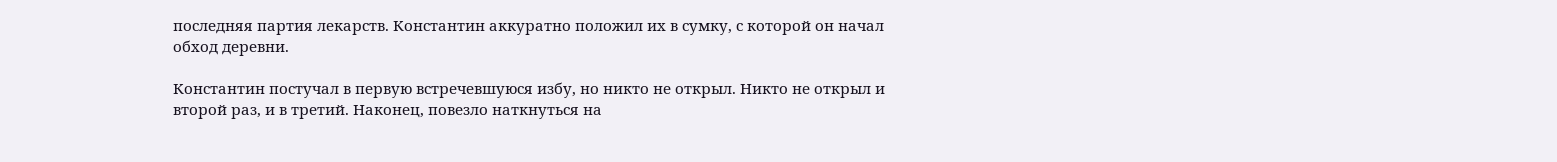последняя партия лекарств. Константин аккуратно положил их в сумку, с которой он начал обход деревни.

Константин постучал в первую встречевшуюся избу, но никто не открыл. Никто не открыл и второй раз, и в третий. Наконец, повезло наткнуться на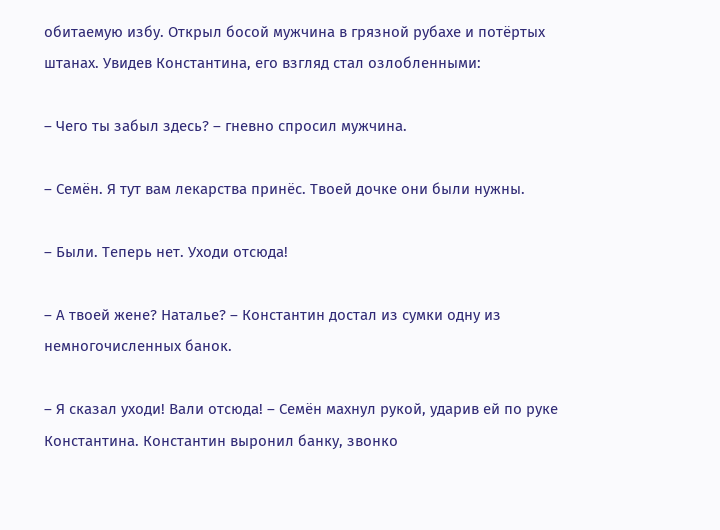обитаемую избу. Открыл босой мужчина в грязной рубахе и потёртых штанах. Увидев Константина, его взгляд стал озлобленными:

– Чего ты забыл здесь? – гневно спросил мужчина.

– Семён. Я тут вам лекарства принёс. Твоей дочке они были нужны.

– Были. Теперь нет. Уходи отсюда!

– А твоей жене? Наталье? – Константин достал из сумки одну из немногочисленных банок.

– Я сказал уходи! Вали отсюда! – Семён махнул рукой, ударив ей по руке Константина. Константин выронил банку, звонко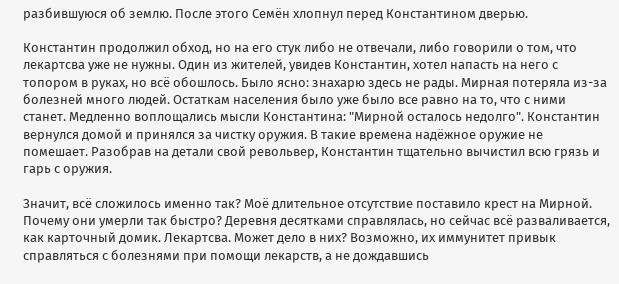разбившуюся об землю. После этого Семён хлопнул перед Константином дверью.

Константин продолжил обход, но на его стук либо не отвечали, либо говорили о том, что лекартсва уже не нужны. Один из жителей, увидев Константин, хотел напасть на него с топором в руках, но всё обошлось. Было ясно: знахарю здесь не рады. Мирная потеряла из-за болезней много людей. Остаткам населения было уже было все равно на то, что с ними станет. Медленно воплощались мысли Константина: "Мирной осталось недолго". Константин вернулся домой и принялся за чистку оружия. В такие времена надёжное оружие не помешает. Разобрав на детали свой револьвер, Константин тщательно вычистил всю грязь и гарь с оружия.

Значит, всё сложилось именно так? Моё длительное отсутствие поставило крест на Мирной. Почему они умерли так быстро? Деревня десятками справлялась, но сейчас всё разваливается, как карточный домик. Лекартсва. Может дело в них? Возможно, их иммунитет привык справляться с болезнями при помощи лекарств, а не дождавшись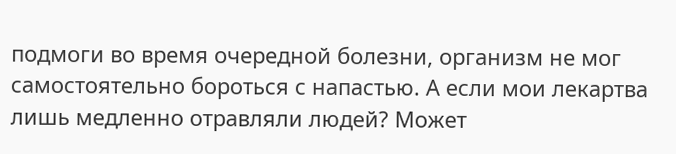подмоги во время очередной болезни, организм не мог самостоятельно бороться с напастью. А если мои лекартва лишь медленно отравляли людей? Может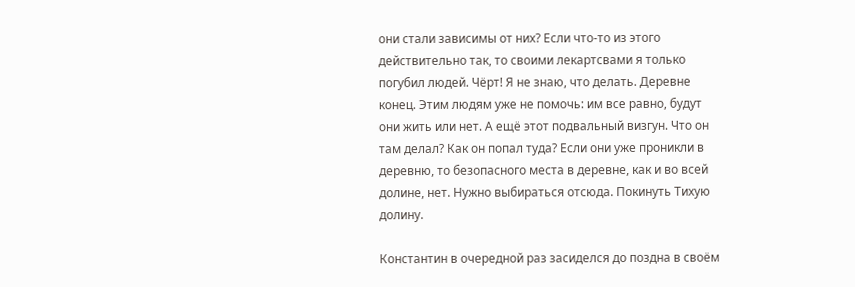они стали зависимы от них? Если что-то из этого действительно так, то своими лекартсвами я только погубил людей. Чёрт! Я не знаю, что делать. Деревне конец. Этим людям уже не помочь: им все равно, будут они жить или нет. А ещё этот подвальный визгун. Что он там делал? Как он попал туда? Если они уже проникли в деревню, то безопасного места в деревне, как и во всей долине, нет. Нужно выбираться отсюда. Покинуть Тихую долину.

Константин в очередной раз засиделся до поздна в своём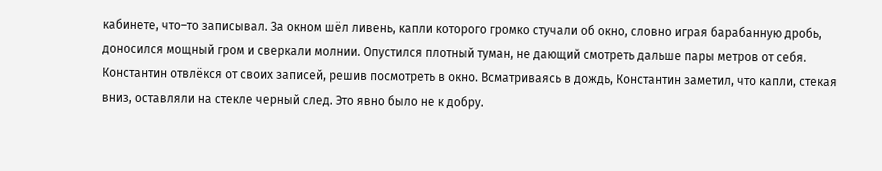кабинете, что–то записывал. За окном шёл ливень, капли которого громко стучали об окно, словно играя барабанную дробь, доносился мощный гром и сверкали молнии. Опустился плотный туман, не дающий смотреть дальше пары метров от себя. Константин отвлёкся от своих записей, решив посмотреть в окно. Всматриваясь в дождь, Константин заметил, что капли, стекая вниз, оставляли на стекле черный след. Это явно было не к добру.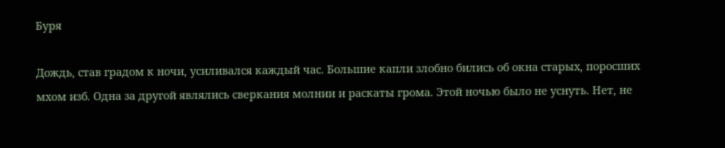Буря

Дождь, став градом к ночи, усиливался каждый час. Большие капли злобно бились об окна старых, поросших мхом изб. Одна за другой являлись сверкания молнии и раскаты грома. Этой ночью было не уснуть. Нет, не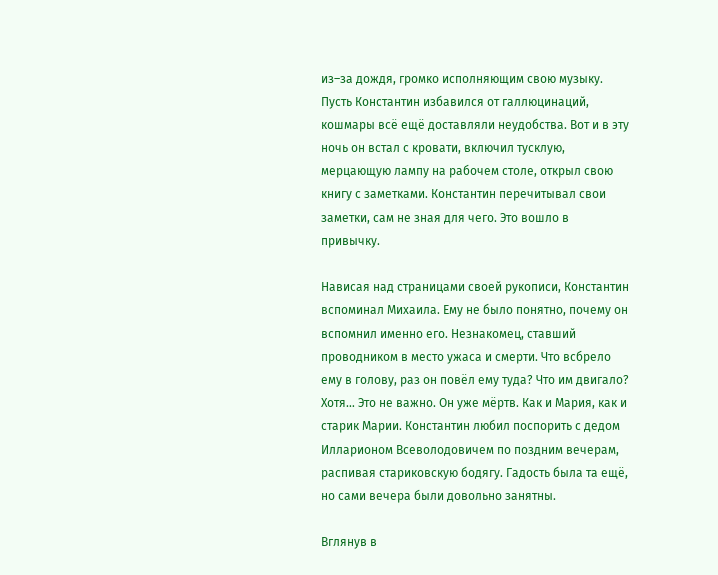из–за дождя, громко исполняющим свою музыку. Пусть Константин избавился от галлюцинаций, кошмары всё ещё доставляли неудобства. Вот и в эту ночь он встал с кровати, включил тусклую, мерцающую лампу на рабочем столе, открыл свою книгу с заметками. Константин перечитывал свои заметки, сам не зная для чего. Это вошло в привычку.

Нависая над страницами своей рукописи, Константин вспоминал Михаила. Ему не было понятно, почему он вспомнил именно его. Незнакомец, ставший проводником в место ужаса и смерти. Что всбрело ему в голову, раз он повёл ему туда? Что им двигало? Хотя… Это не важно. Он уже мёртв. Как и Мария, как и старик Марии. Константин любил поспорить с дедом Илларионом Всеволодовичем по поздним вечерам, распивая стариковскую бодягу. Гадость была та ещё, но сами вечера были довольно занятны.

Вглянув в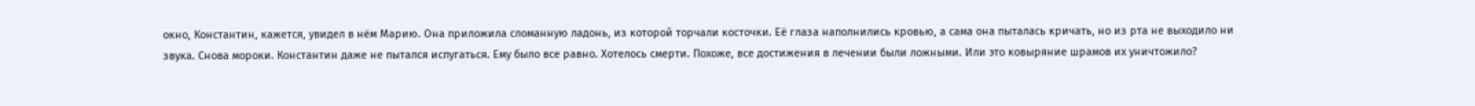окно, Константин, кажется, увидел в нём Марию. Она приложила сломанную ладонь, из которой торчали косточки. Её глаза наполнились кровью, а сама она пыталась кричать, но из рта не выходило ни звука. Снова мороки. Константин даже не пытался испугаться. Ему было все равно. Хотелось смерти. Похоже, все достижения в лечении были ложными. Или это ковыряние шрамов их уничтожило?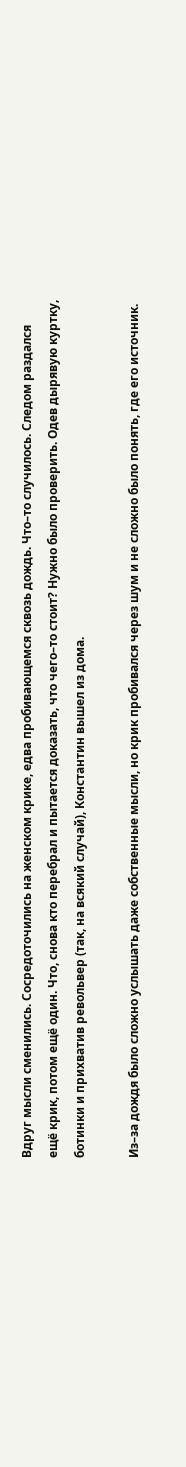Вдруг мысли сменились. Сосредоточились на женском крике, едва пробивающемся сквозь дождь. Что–то случилось. Следом раздался ещё крик, потом ещё один. Что, снова кто перебрал и пытается доказать, что чего–то стоит? Нужно было проверить. Одев дырявую куртку, ботинки и прихватив револьвер (так, на всякий случай), Константин вышел из дома.

Из–за дождя было сложно услышать даже собственные мысли, но крик пробивался через шум и не сложно было понять, где его источник.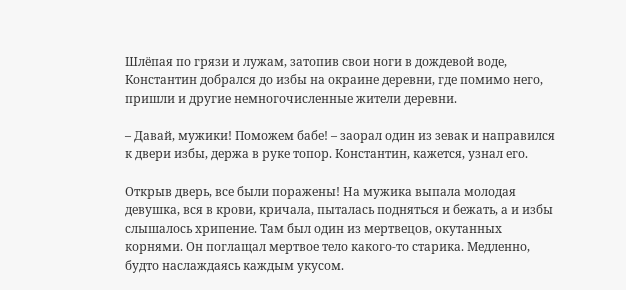Шлёпая по грязи и лужам, затопив свои ноги в дождевой воде, Константин добрался до избы на окраине деревни, где помимо него, пришли и другие немногочисленные жители деревни.

– Давай, мужики! Поможем бабе! – заорал один из зевак и направился к двери избы, держа в руке топор. Константин, кажется, узнал его.

Открыв дверь, все были поражены! На мужика выпала молодая девушка, вся в крови, кричала, пыталась подняться и бежать, а и избы слышалось хрипение. Там был один из мертвецов, окутанных корнями. Он поглащал мертвое тело какого-то старика. Медленно, будто наслаждаясь каждым укусом.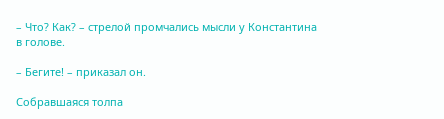– Что? Как? – стрелой промчались мысли у Константина в голове.

– Бегите! – приказал он.

Собравшаяся толпа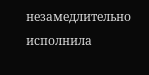незамедлительно исполнила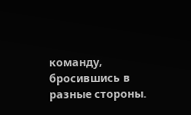команду, бросившись в разные стороны.